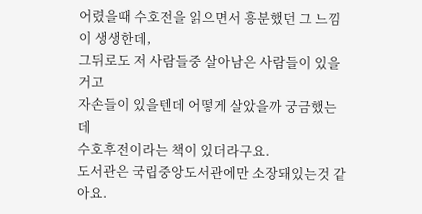어렸을때 수호전을 읽으면서 흥분했던 그 느낌이 생생한데,
그뒤로도 저 사람들중 살아남은 사람들이 있을거고
자손들이 있을텐데 어떻게 살았을까 궁금했는데
수호후전이라는 책이 있더라구요.
도서관은 국립중앙도서관에만 소장돼있는것 같아요.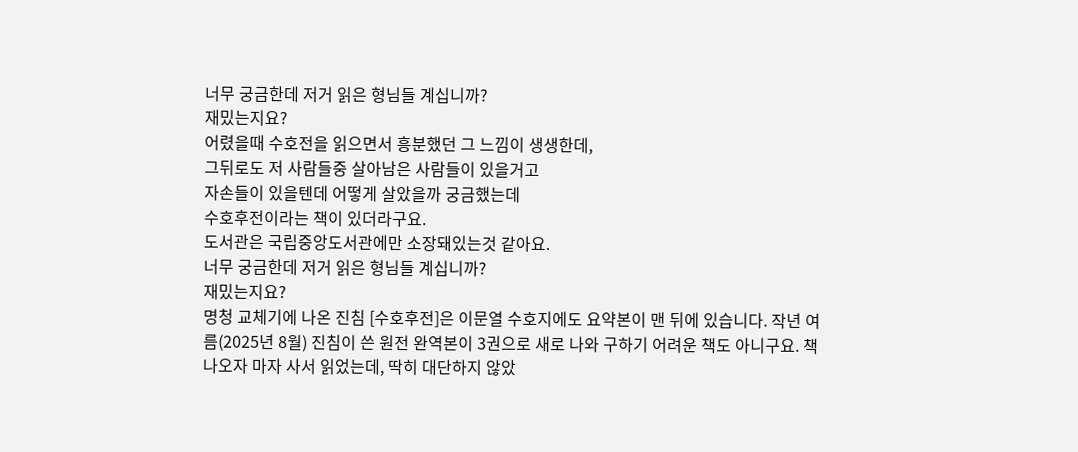너무 궁금한데 저거 읽은 형님들 계십니까?
재밌는지요?
어렸을때 수호전을 읽으면서 흥분했던 그 느낌이 생생한데,
그뒤로도 저 사람들중 살아남은 사람들이 있을거고
자손들이 있을텐데 어떻게 살았을까 궁금했는데
수호후전이라는 책이 있더라구요.
도서관은 국립중앙도서관에만 소장돼있는것 같아요.
너무 궁금한데 저거 읽은 형님들 계십니까?
재밌는지요?
명청 교체기에 나온 진침 [수호후전]은 이문열 수호지에도 요약본이 맨 뒤에 있습니다. 작년 여름(2025년 8월) 진침이 쓴 원전 완역본이 3권으로 새로 나와 구하기 어려운 책도 아니구요. 책 나오자 마자 사서 읽었는데, 딱히 대단하지 않았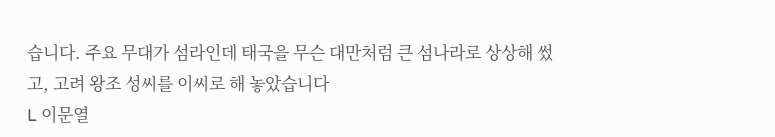습니다. 주요 무대가 섬라인데 태국을 무슨 대만처럼 큰 섬나라로 상상해 썼고, 고려 왕조 성씨를 이씨로 해 놓았습니다
L 이문열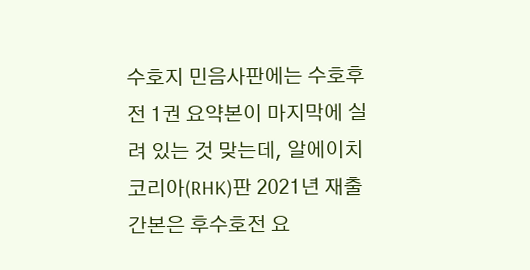수호지 민음사판에는 수호후전 1권 요약본이 마지막에 실려 있는 것 맞는데, 알에이치코리아(RHK)판 2021년 재출간본은 후수호전 요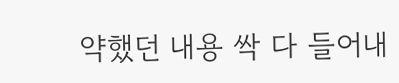약했던 내용 싹 다 들어내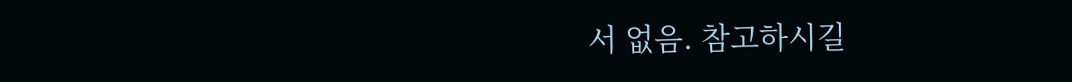서 없음. 참고하시길